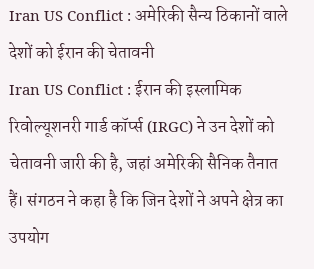Iran US Conflict : अमेरिकी सैन्य ठिकानों वाले देशों को ईरान की चेतावनी
Iran US Conflict : ईरान की इस्लामिक रिवोल्यूशनरी गार्ड कॉर्प्स (IRGC) ने उन देशों को चेतावनी जारी की है, जहां अमेरिकी सैनिक तैनात हैं। संगठन ने कहा है कि जिन देशों ने अपने क्षेत्र का उपयोग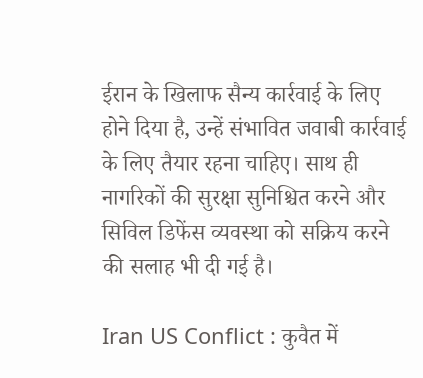ईरान के खिलाफ सैन्य कार्रवाई के लिए होने दिया है, उन्हें संभावित जवाबी कार्रवाई के लिए तैयार रहना चाहिए। साथ ही नागरिकों की सुरक्षा सुनिश्चित करने और सिविल डिफेंस व्यवस्था को सक्रिय करने की सलाह भी दी गई है।

Iran US Conflict : कुवैत में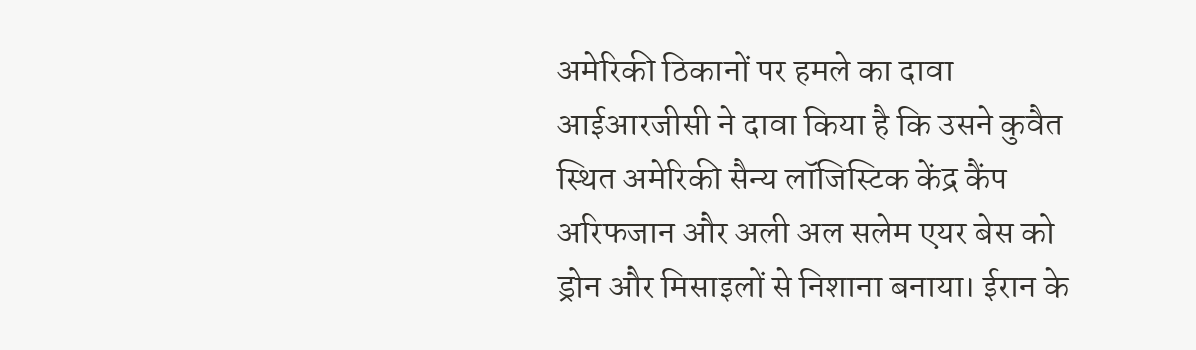अमेरिकी ठिकानों पर हमले का दावा
आईआरजीसी ने दावा किया है कि उसने कुवैत स्थित अमेरिकी सैन्य लॉजिस्टिक केंद्र कैंप अरिफजान और अली अल सलेम एयर बेस को ड्रोन और मिसाइलों से निशाना बनाया। ईरान के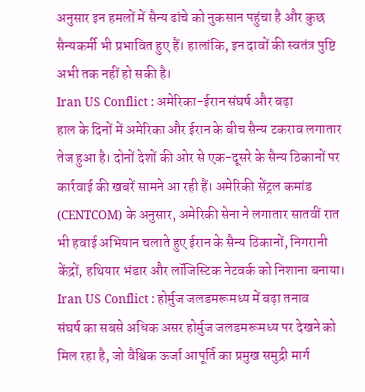अनुसार इन हमलों में सैन्य ढांचे को नुकसान पहुंचा है और कुछ सैन्यकर्मी भी प्रभावित हुए हैं। हालांकि, इन दावों की स्वतंत्र पुष्टि अभी तक नहीं हो सकी है।
Iran US Conflict : अमेरिका-ईरान संघर्ष और बढ़ा
हाल के दिनों में अमेरिका और ईरान के बीच सैन्य टकराव लगातार तेज हुआ है। दोनों देशों की ओर से एक-दूसरे के सैन्य ठिकानों पर कार्रवाई की खबरें सामने आ रही हैं। अमेरिकी सेंट्रल कमांड (CENTCOM) के अनुसार, अमेरिकी सेना ने लगातार सातवीं रात भी हवाई अभियान चलाते हुए ईरान के सैन्य ठिकानों, निगरानी केंद्रों, हथियार भंडार और लॉजिस्टिक नेटवर्क को निशाना बनाया।
Iran US Conflict : होर्मुज जलडमरूमध्य में बढ़ा तनाव
संघर्ष का सबसे अधिक असर होर्मुज जलडमरूमध्य पर देखने को मिल रहा है, जो वैश्विक ऊर्जा आपूर्ति का प्रमुख समुद्री मार्ग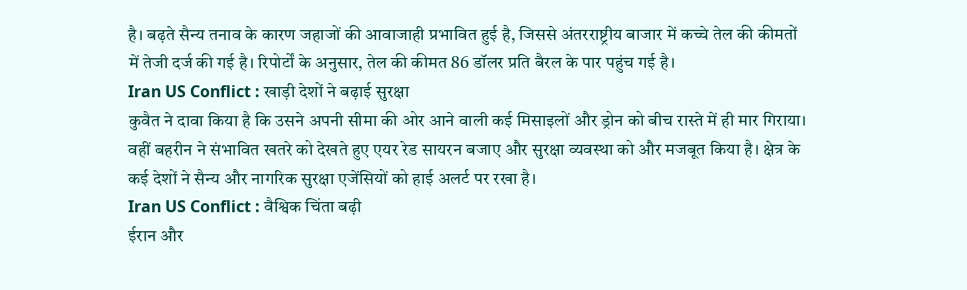है। बढ़ते सैन्य तनाव के कारण जहाजों की आवाजाही प्रभावित हुई है, जिससे अंतरराष्ट्रीय बाजार में कच्चे तेल की कीमतों में तेजी दर्ज की गई है। रिपोर्टों के अनुसार, तेल की कीमत 86 डॉलर प्रति बैरल के पार पहुंच गई है।
Iran US Conflict : खाड़ी देशों ने बढ़ाई सुरक्षा
कुवैत ने दावा किया है कि उसने अपनी सीमा की ओर आने वाली कई मिसाइलों और ड्रोन को बीच रास्ते में ही मार गिराया। वहीं बहरीन ने संभावित खतरे को देखते हुए एयर रेड सायरन बजाए और सुरक्षा व्यवस्था को और मजबूत किया है। क्षेत्र के कई देशों ने सैन्य और नागरिक सुरक्षा एजेंसियों को हाई अलर्ट पर रखा है।
Iran US Conflict : वैश्विक चिंता बढ़ी
ईरान और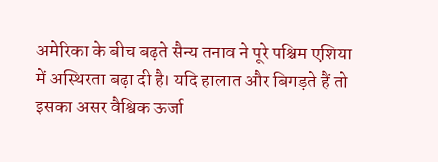अमेरिका के बीच बढ़ते सैन्य तनाव ने पूरे पश्चिम एशिया में अस्थिरता बढ़ा दी है। यदि हालात और बिगड़ते हैं तो इसका असर वैश्विक ऊर्जा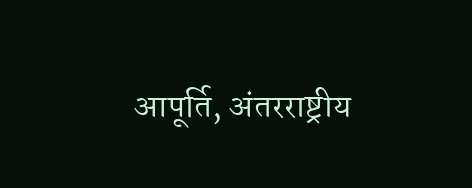आपूर्ति, अंतरराष्ट्रीय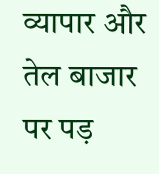व्यापार और तेल बाजार पर पड़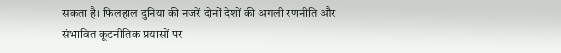सकता है। फिलहाल दुनिया की नजरें दोनों देशों की अगली रणनीति और संभावित कूटनीतिक प्रयासों पर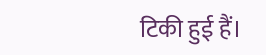टिकी हुई हैं।